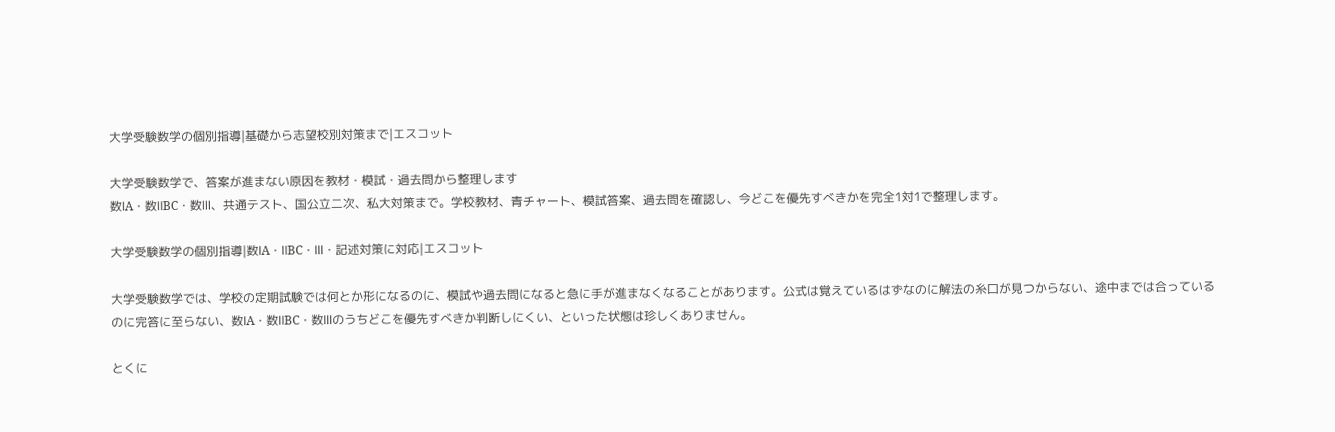大学受験数学の個別指導|基礎から志望校別対策まで|エスコット

大学受験数学で、答案が進まない原因を教材・模試・過去問から整理します
数ⅠA・数ⅡBC・数Ⅲ、共通テスト、国公立二次、私大対策まで。学校教材、青チャート、模試答案、過去問を確認し、今どこを優先すべきかを完全1対1で整理します。

大学受験数学の個別指導|数ⅠA・ⅡBC・Ⅲ・記述対策に対応|エスコット

大学受験数学では、学校の定期試験では何とか形になるのに、模試や過去問になると急に手が進まなくなることがあります。公式は覚えているはずなのに解法の糸口が見つからない、途中までは合っているのに完答に至らない、数ⅠA・数ⅡBC・数Ⅲのうちどこを優先すべきか判断しにくい、といった状態は珍しくありません。

とくに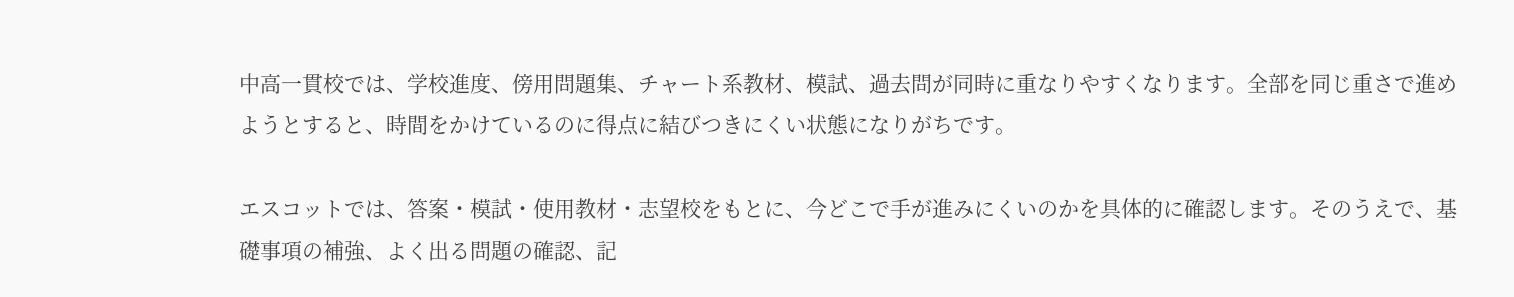中高一貫校では、学校進度、傍用問題集、チャート系教材、模試、過去問が同時に重なりやすくなります。全部を同じ重さで進めようとすると、時間をかけているのに得点に結びつきにくい状態になりがちです。

エスコットでは、答案・模試・使用教材・志望校をもとに、今どこで手が進みにくいのかを具体的に確認します。そのうえで、基礎事項の補強、よく出る問題の確認、記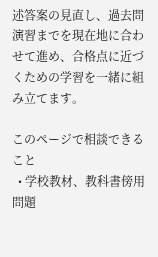述答案の見直し、過去問演習までを現在地に合わせて進め、合格点に近づくための学習を一緒に組み立てます。

このページで相談できること
  • 学校教材、教科書傍用問題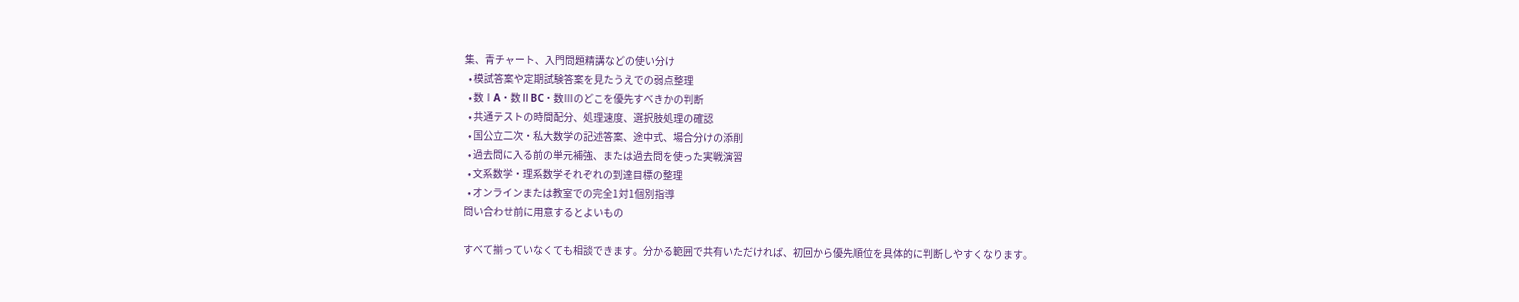集、青チャート、入門問題精講などの使い分け
  • 模試答案や定期試験答案を見たうえでの弱点整理
  • 数ⅠA・数ⅡBC・数Ⅲのどこを優先すべきかの判断
  • 共通テストの時間配分、処理速度、選択肢処理の確認
  • 国公立二次・私大数学の記述答案、途中式、場合分けの添削
  • 過去問に入る前の単元補強、または過去問を使った実戦演習
  • 文系数学・理系数学それぞれの到達目標の整理
  • オンラインまたは教室での完全1対1個別指導
問い合わせ前に用意するとよいもの

すべて揃っていなくても相談できます。分かる範囲で共有いただければ、初回から優先順位を具体的に判断しやすくなります。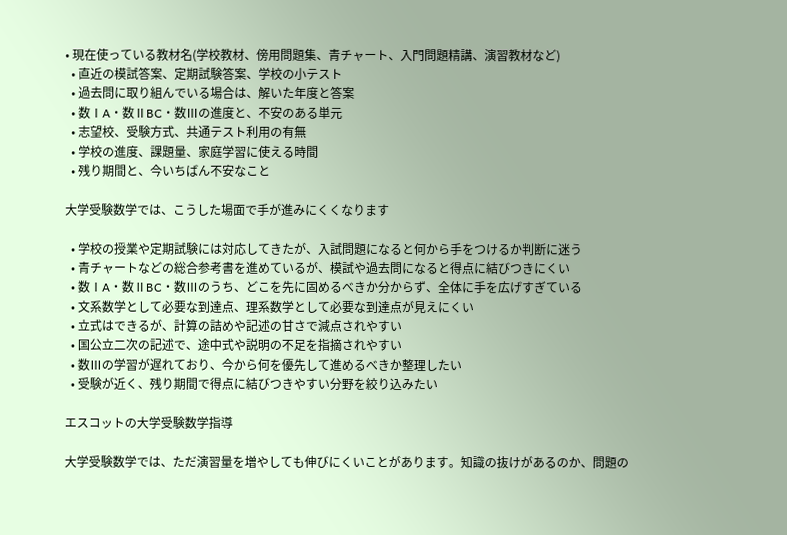• 現在使っている教材名(学校教材、傍用問題集、青チャート、入門問題精講、演習教材など)
  • 直近の模試答案、定期試験答案、学校の小テスト
  • 過去問に取り組んでいる場合は、解いた年度と答案
  • 数ⅠA・数ⅡBC・数Ⅲの進度と、不安のある単元
  • 志望校、受験方式、共通テスト利用の有無
  • 学校の進度、課題量、家庭学習に使える時間
  • 残り期間と、今いちばん不安なこと

大学受験数学では、こうした場面で手が進みにくくなります

  • 学校の授業や定期試験には対応してきたが、入試問題になると何から手をつけるか判断に迷う
  • 青チャートなどの総合参考書を進めているが、模試や過去問になると得点に結びつきにくい
  • 数ⅠA・数ⅡBC・数Ⅲのうち、どこを先に固めるべきか分からず、全体に手を広げすぎている
  • 文系数学として必要な到達点、理系数学として必要な到達点が見えにくい
  • 立式はできるが、計算の詰めや記述の甘さで減点されやすい
  • 国公立二次の記述で、途中式や説明の不足を指摘されやすい
  • 数Ⅲの学習が遅れており、今から何を優先して進めるべきか整理したい
  • 受験が近く、残り期間で得点に結びつきやすい分野を絞り込みたい

エスコットの大学受験数学指導

大学受験数学では、ただ演習量を増やしても伸びにくいことがあります。知識の抜けがあるのか、問題の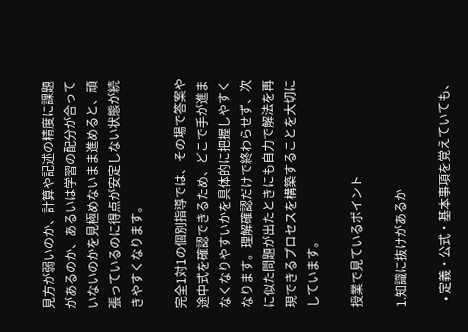見方が弱いのか、計算や記述の精度に課題があるのか、あるいは学習の配分が合っていないのかを見極めないまま進めると、頑張っているのに得点が安定しない状態が続きやすくなります。

完全1対1の個別指導では、その場で答案や途中式を確認できるため、どこで手が進まなくなりやすいかを具体的に把握しやすくなります。理解確認だけで終わらせず、次に似た問題が出たときにも自力で解法を再現できるプロセスを構築することを大切にしています。

授業で見ているポイント

1.知識に抜けがあるか

  • 定義・公式・基本事項を覚えていても、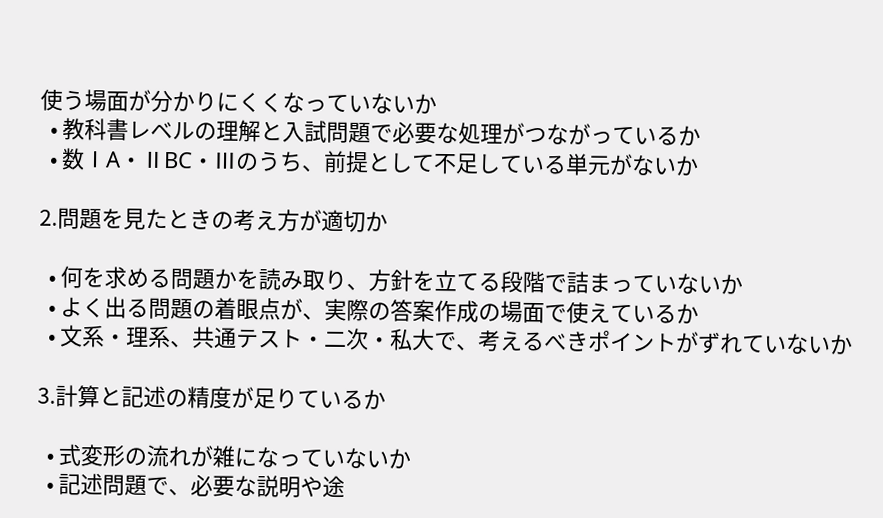使う場面が分かりにくくなっていないか
  • 教科書レベルの理解と入試問題で必要な処理がつながっているか
  • 数ⅠA・ⅡBC・Ⅲのうち、前提として不足している単元がないか

2.問題を見たときの考え方が適切か

  • 何を求める問題かを読み取り、方針を立てる段階で詰まっていないか
  • よく出る問題の着眼点が、実際の答案作成の場面で使えているか
  • 文系・理系、共通テスト・二次・私大で、考えるべきポイントがずれていないか

3.計算と記述の精度が足りているか

  • 式変形の流れが雑になっていないか
  • 記述問題で、必要な説明や途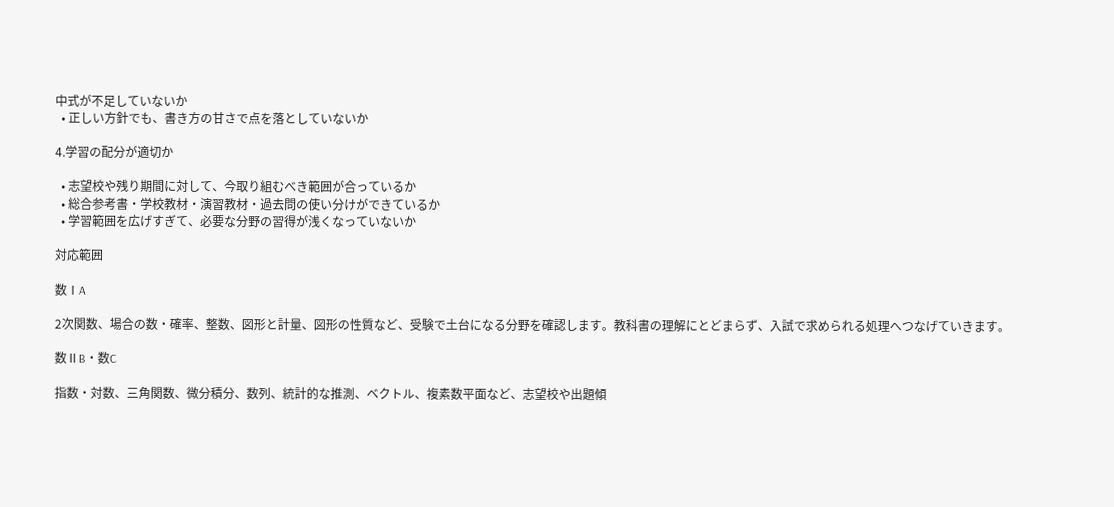中式が不足していないか
  • 正しい方針でも、書き方の甘さで点を落としていないか

4.学習の配分が適切か

  • 志望校や残り期間に対して、今取り組むべき範囲が合っているか
  • 総合参考書・学校教材・演習教材・過去問の使い分けができているか
  • 学習範囲を広げすぎて、必要な分野の習得が浅くなっていないか

対応範囲

数ⅠA

2次関数、場合の数・確率、整数、図形と計量、図形の性質など、受験で土台になる分野を確認します。教科書の理解にとどまらず、入試で求められる処理へつなげていきます。

数ⅡB・数C

指数・対数、三角関数、微分積分、数列、統計的な推測、ベクトル、複素数平面など、志望校や出題傾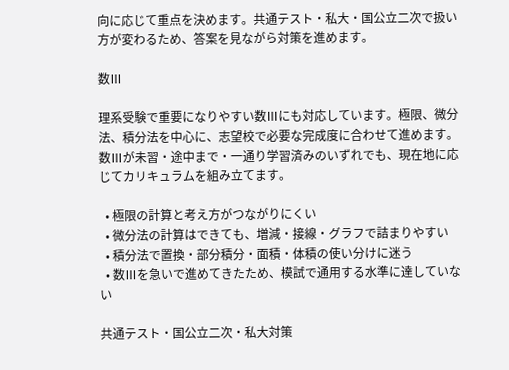向に応じて重点を決めます。共通テスト・私大・国公立二次で扱い方が変わるため、答案を見ながら対策を進めます。

数Ⅲ

理系受験で重要になりやすい数Ⅲにも対応しています。極限、微分法、積分法を中心に、志望校で必要な完成度に合わせて進めます。数Ⅲが未習・途中まで・一通り学習済みのいずれでも、現在地に応じてカリキュラムを組み立てます。

  • 極限の計算と考え方がつながりにくい
  • 微分法の計算はできても、増減・接線・グラフで詰まりやすい
  • 積分法で置換・部分積分・面積・体積の使い分けに迷う
  • 数Ⅲを急いで進めてきたため、模試で通用する水準に達していない

共通テスト・国公立二次・私大対策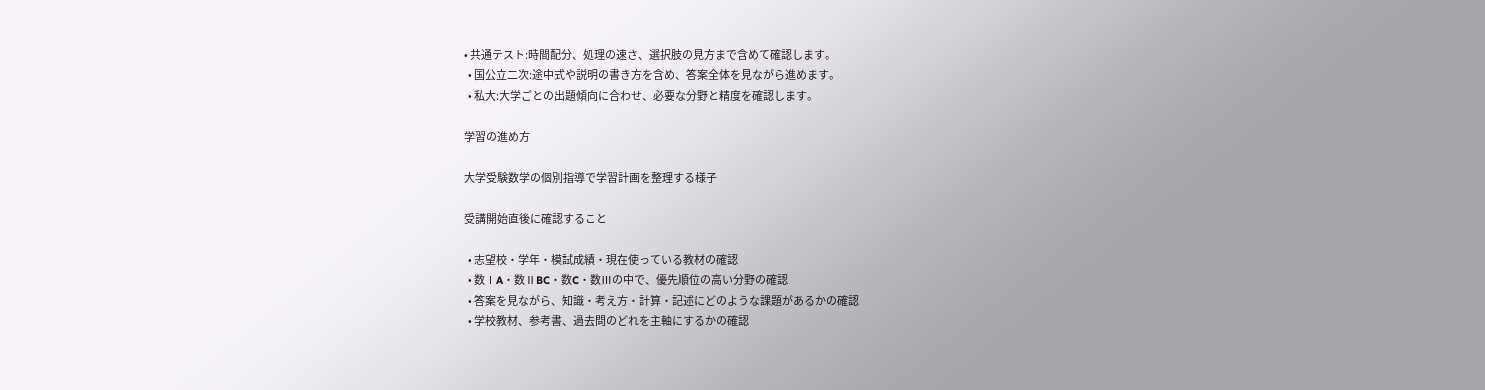• 共通テスト:時間配分、処理の速さ、選択肢の見方まで含めて確認します。
  • 国公立二次:途中式や説明の書き方を含め、答案全体を見ながら進めます。
  • 私大:大学ごとの出題傾向に合わせ、必要な分野と精度を確認します。

学習の進め方

大学受験数学の個別指導で学習計画を整理する様子

受講開始直後に確認すること

  • 志望校・学年・模試成績・現在使っている教材の確認
  • 数ⅠA・数ⅡBC・数C・数Ⅲの中で、優先順位の高い分野の確認
  • 答案を見ながら、知識・考え方・計算・記述にどのような課題があるかの確認
  • 学校教材、参考書、過去問のどれを主軸にするかの確認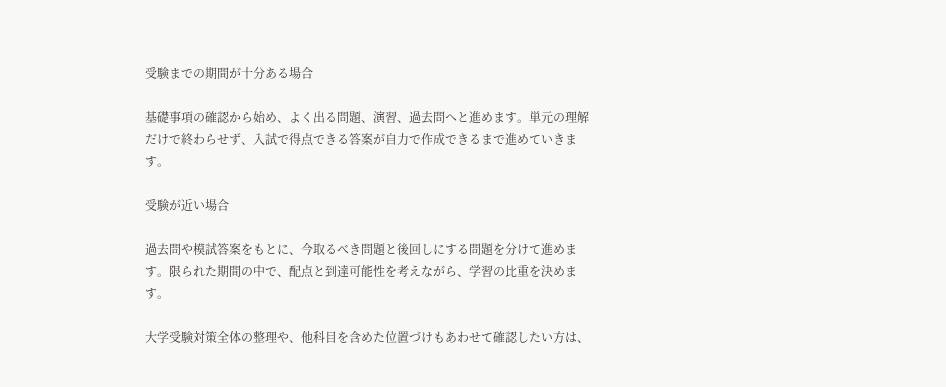受験までの期間が十分ある場合

基礎事項の確認から始め、よく出る問題、演習、過去問へと進めます。単元の理解だけで終わらせず、入試で得点できる答案が自力で作成できるまで進めていきます。

受験が近い場合

過去問や模試答案をもとに、今取るべき問題と後回しにする問題を分けて進めます。限られた期間の中で、配点と到達可能性を考えながら、学習の比重を決めます。

大学受験対策全体の整理や、他科目を含めた位置づけもあわせて確認したい方は、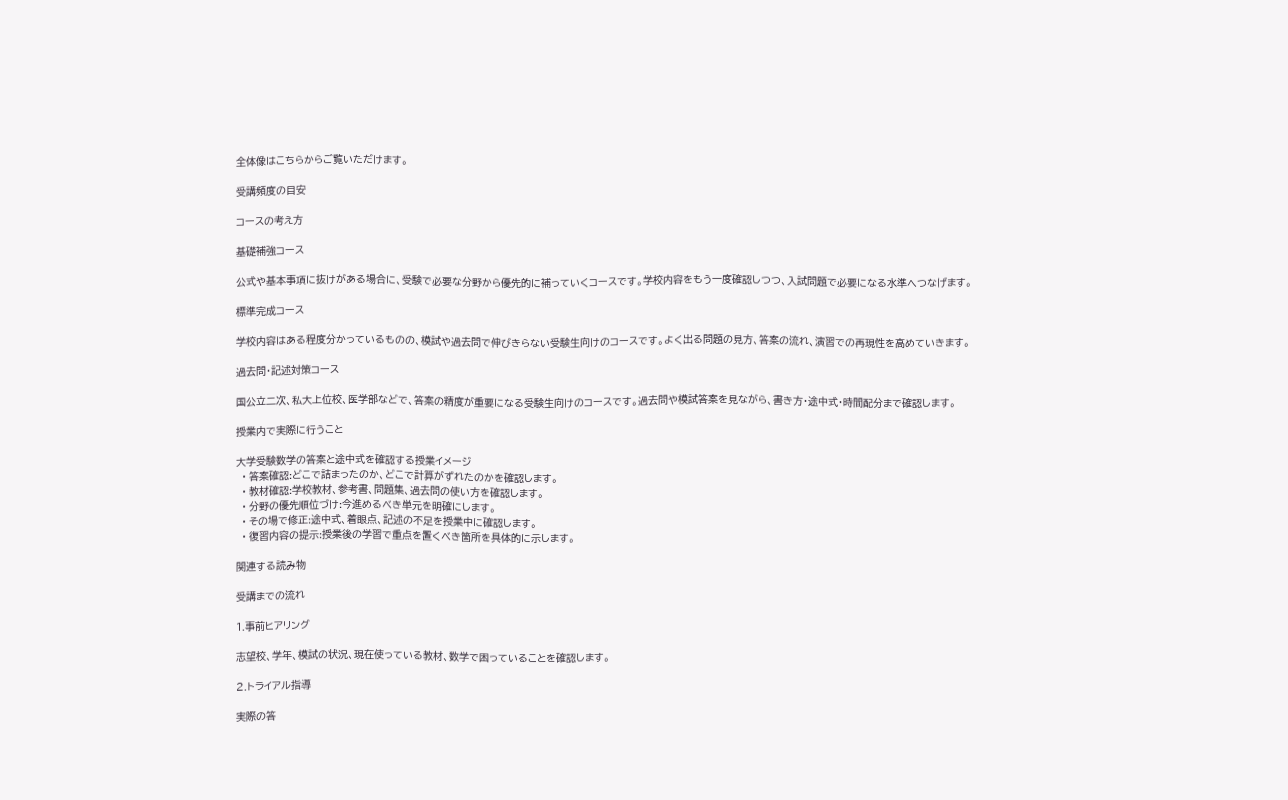全体像はこちらからご覧いただけます。

受講頻度の目安

コースの考え方

基礎補強コース

公式や基本事項に抜けがある場合に、受験で必要な分野から優先的に補っていくコースです。学校内容をもう一度確認しつつ、入試問題で必要になる水準へつなげます。

標準完成コース

学校内容はある程度分かっているものの、模試や過去問で伸びきらない受験生向けのコースです。よく出る問題の見方、答案の流れ、演習での再現性を高めていきます。

過去問・記述対策コース

国公立二次、私大上位校、医学部などで、答案の精度が重要になる受験生向けのコースです。過去問や模試答案を見ながら、書き方・途中式・時間配分まで確認します。

授業内で実際に行うこと

大学受験数学の答案と途中式を確認する授業イメージ
  • 答案確認:どこで詰まったのか、どこで計算がずれたのかを確認します。
  • 教材確認:学校教材、参考書、問題集、過去問の使い方を確認します。
  • 分野の優先順位づけ:今進めるべき単元を明確にします。
  • その場で修正:途中式、着眼点、記述の不足を授業中に確認します。
  • 復習内容の提示:授業後の学習で重点を置くべき箇所を具体的に示します。

関連する読み物

受講までの流れ

1.事前ヒアリング

志望校、学年、模試の状況、現在使っている教材、数学で困っていることを確認します。

2.トライアル指導

実際の答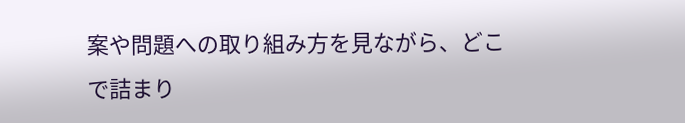案や問題への取り組み方を見ながら、どこで詰まり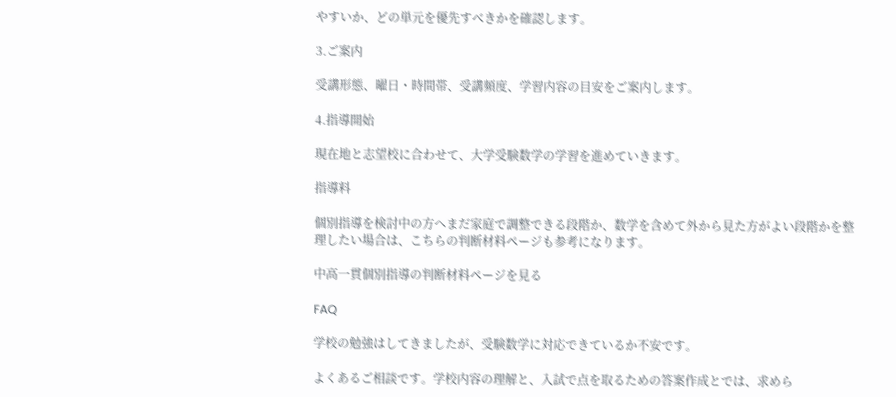やすいか、どの単元を優先すべきかを確認します。

3.ご案内

受講形態、曜日・時間帯、受講頻度、学習内容の目安をご案内します。

4.指導開始

現在地と志望校に合わせて、大学受験数学の学習を進めていきます。

指導料

個別指導を検討中の方へまだ家庭で調整できる段階か、数学を含めて外から見た方がよい段階かを整理したい場合は、こちらの判断材料ページも参考になります。

中高一貫個別指導の判断材料ページを見る

FAQ

学校の勉強はしてきましたが、受験数学に対応できているか不安です。

よくあるご相談です。学校内容の理解と、入試で点を取るための答案作成とでは、求めら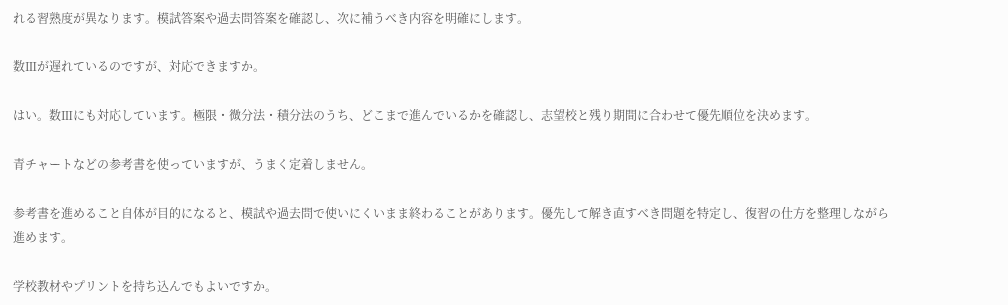れる習熟度が異なります。模試答案や過去問答案を確認し、次に補うべき内容を明確にします。

数Ⅲが遅れているのですが、対応できますか。

はい。数Ⅲにも対応しています。極限・微分法・積分法のうち、どこまで進んでいるかを確認し、志望校と残り期間に合わせて優先順位を決めます。

青チャートなどの参考書を使っていますが、うまく定着しません。

参考書を進めること自体が目的になると、模試や過去問で使いにくいまま終わることがあります。優先して解き直すべき問題を特定し、復習の仕方を整理しながら進めます。

学校教材やプリントを持ち込んでもよいですか。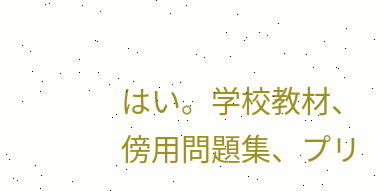はい。学校教材、傍用問題集、プリ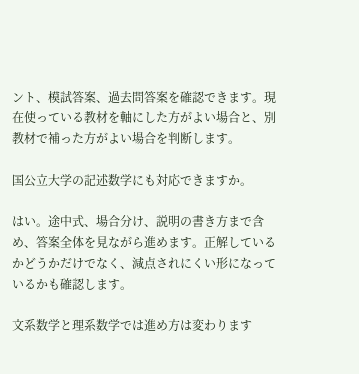ント、模試答案、過去問答案を確認できます。現在使っている教材を軸にした方がよい場合と、別教材で補った方がよい場合を判断します。

国公立大学の記述数学にも対応できますか。

はい。途中式、場合分け、説明の書き方まで含め、答案全体を見ながら進めます。正解しているかどうかだけでなく、減点されにくい形になっているかも確認します。

文系数学と理系数学では進め方は変わります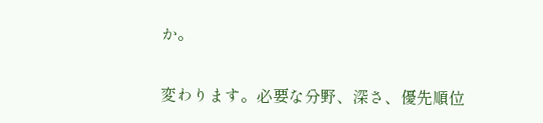か。

変わります。必要な分野、深さ、優先順位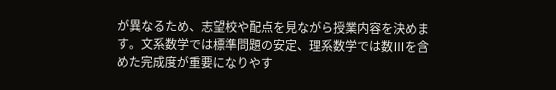が異なるため、志望校や配点を見ながら授業内容を決めます。文系数学では標準問題の安定、理系数学では数Ⅲを含めた完成度が重要になりやす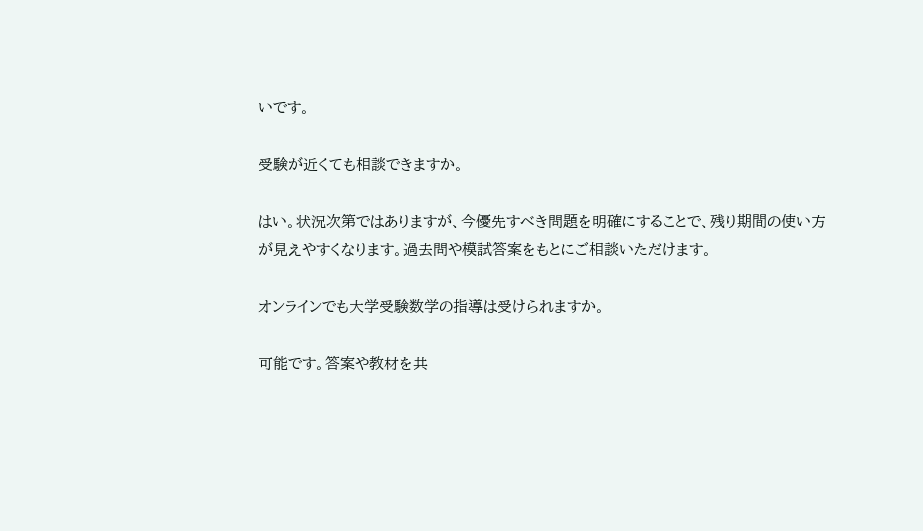いです。

受験が近くても相談できますか。

はい。状況次第ではありますが、今優先すべき問題を明確にすることで、残り期間の使い方が見えやすくなります。過去問や模試答案をもとにご相談いただけます。

オンラインでも大学受験数学の指導は受けられますか。

可能です。答案や教材を共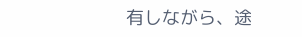有しながら、途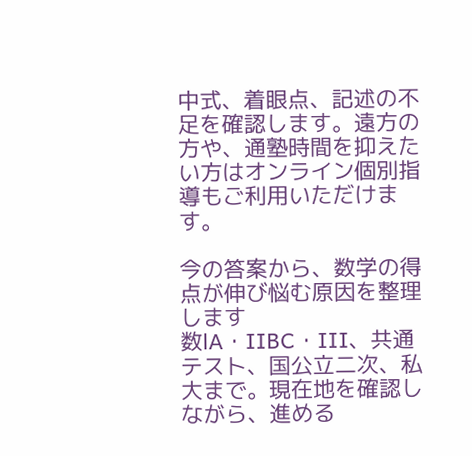中式、着眼点、記述の不足を確認します。遠方の方や、通塾時間を抑えたい方はオンライン個別指導もご利用いただけます。

今の答案から、数学の得点が伸び悩む原因を整理します
数ⅠA・ⅡBC・Ⅲ、共通テスト、国公立二次、私大まで。現在地を確認しながら、進める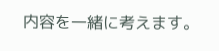内容を一緒に考えます。